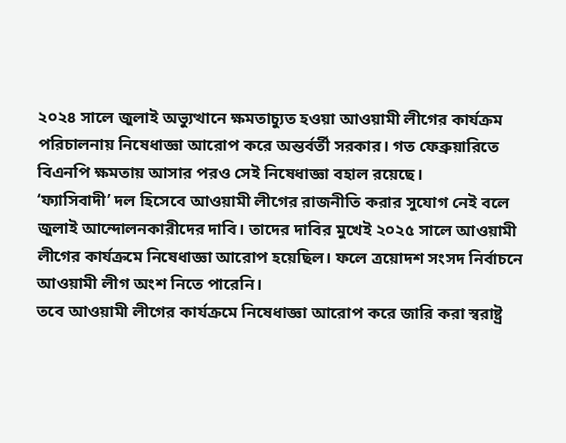২০২৪ সালে জুলাই অভ্যুত্থানে ক্ষমতাচ্যুত হওয়া আওয়ামী লীগের কার্যক্রম পরিচালনায় নিষেধাজ্ঞা আরোপ করে অন্তর্বর্তী সরকার। গত ফেব্রুয়ারিতে বিএনপি ক্ষমতায় আসার পরও সেই নিষেধাজ্ঞা বহাল রয়েছে।
‘ফ্যাসিবাদী’ দল হিসেবে আওয়ামী লীগের রাজনীতি করার সুযোগ নেই বলে জুলাই আন্দোলনকারীদের দাবি। তাদের দাবির মুখেই ২০২৫ সালে আওয়ামী লীগের কার্যক্রমে নিষেধাজ্ঞা আরোপ হয়েছিল। ফলে ত্রয়োদশ সংসদ নির্বাচনে আওয়ামী লীগ অংশ নিতে পারেনি।
তবে আওয়ামী লীগের কার্যক্রমে নিষেধাজ্ঞা আরোপ করে জারি করা স্বরাষ্ট্র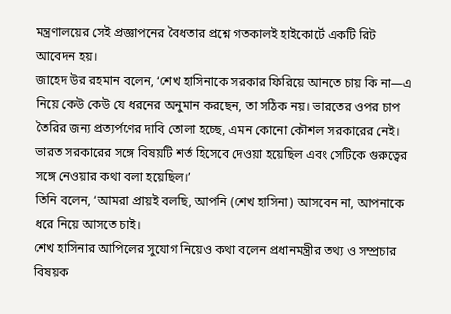মন্ত্রণালয়ের সেই প্রজ্ঞাপনের বৈধতার প্রশ্নে গতকালই হাইকোর্টে একটি রিট আবেদন হয়।
জাহেদ উর রহমান বলেন, ‘শেখ হাসিনাকে সরকার ফিরিয়ে আনতে চায় কি না—এ নিয়ে কেউ কেউ যে ধরনের অনুমান করছেন, তা সঠিক নয়। ভারতের ওপর চাপ তৈরির জন্য প্রত্যর্পণের দাবি তোলা হচ্ছে, এমন কোনো কৌশল সরকারের নেই। ভারত সরকারের সঙ্গে বিষয়টি শর্ত হিসেবে দেওয়া হয়েছিল এবং সেটিকে গুরুত্বের সঙ্গে নেওয়ার কথা বলা হয়েছিল।’
তিনি বলেন, ‘আমরা প্রায়ই বলছি, আপনি (শেখ হাসিনা) আসবেন না, আপনাকে ধরে নিয়ে আসতে চাই।
শেখ হাসিনার আপিলের সুযোগ নিয়েও কথা বলেন প্রধানমন্ত্রীর তথ্য ও সম্প্রচার বিষয়ক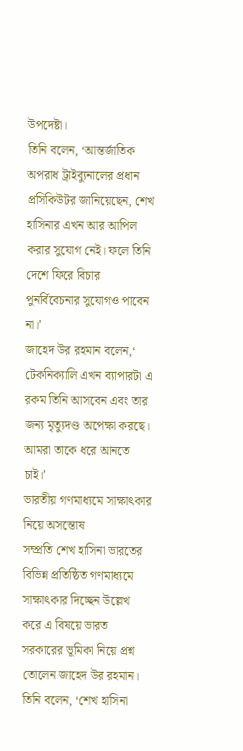উপদেষ্টা।
তিনি বলেন, ‘আন্তর্জাতিক অপরাধ ট্রাইব্যুনালের প্রধান প্রসিকিউটর জানিয়েছেন, শেখ হাসিনার এখন আর আপিল করার সুযোগ নেই। ফলে তিনি দেশে ফিরে বিচার পুনর্বিবেচনার সুযোগও পাবেন না।’
জাহেদ উর রহমান বলেন,‘ টেকনিক্যালি এখন ব্যাপারটা এ রকম তিনি আসবেন এবং তার জন্য মৃত্যুদণ্ড অপেক্ষা করছে। আমরা তাকে ধরে আনতে চাই।’
ভারতীয় গণমাধ্যমে সাক্ষাৎকার নিয়ে অসন্তোষ
সম্প্রতি শেখ হাসিনা ভারতের বিভিন্ন প্রতিষ্ঠিত গণমাধ্যমে সাক্ষাৎকার দিচ্ছেন উল্লেখ করে এ বিষয়ে ভারত সরকারের ভূমিকা নিয়ে প্রশ্ন তোলেন জাহেদ উর রহমান।
তিনি বলেন, ‘শেখ হাসিনা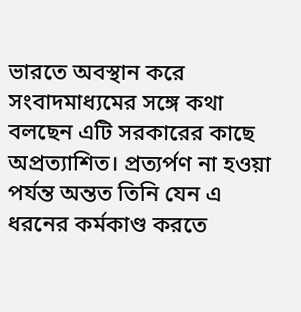ভারতে অবস্থান করে সংবাদমাধ্যমের সঙ্গে কথা বলছেন এটি সরকারের কাছে অপ্রত্যাশিত। প্রত্যর্পণ না হওয়া পর্যন্ত অন্তত তিনি যেন এ ধরনের কর্মকাণ্ড করতে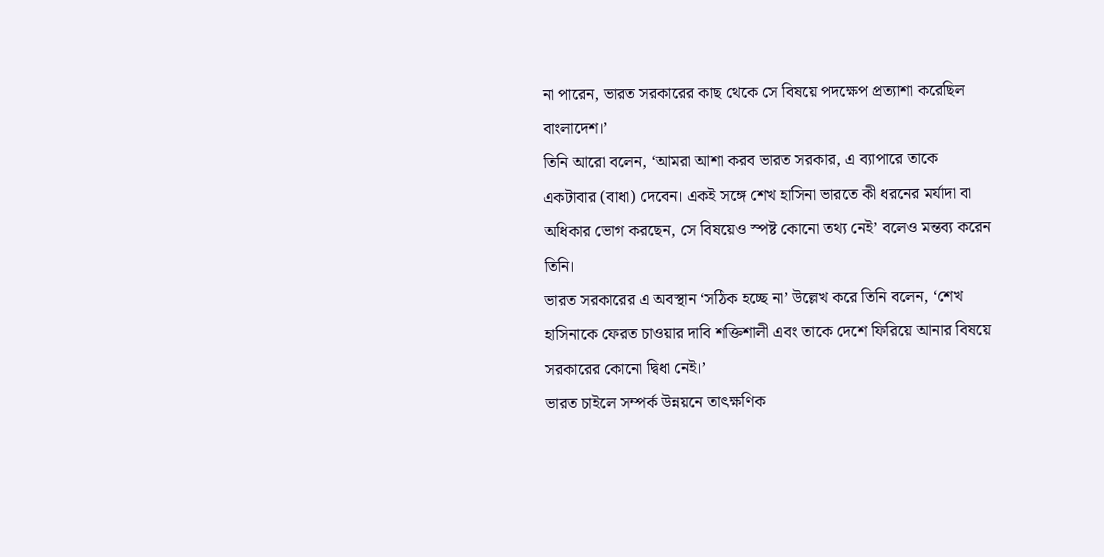না পারেন, ভারত সরকারের কাছ থেকে সে বিষয়ে পদক্ষেপ প্রত্যাশা করেছিল বাংলাদেশ।’
তিনি আরো বলেন, ‘আমরা আশা করব ভারত সরকার, এ ব্যাপারে তাকে একটাবার (বাধা) দেবেন। একই সঙ্গে শেখ হাসিনা ভারতে কী ধরনের মর্যাদা বা অধিকার ভোগ করছেন, সে বিষয়েও স্পষ্ট কোনো তথ্য নেই’ বলেও মন্তব্য করেন তিনি।
ভারত সরকারের এ অবস্থান ‘সঠিক হচ্ছে না’ উল্লেখ করে তিনি বলেন, ‘শেখ হাসিনাকে ফেরত চাওয়ার দাবি শক্তিশালী এবং তাকে দেশে ফিরিয়ে আনার বিষয়ে সরকারের কোনো দ্বিধা নেই।’
ভারত চাইলে সম্পর্ক উন্নয়নে তাৎক্ষণিক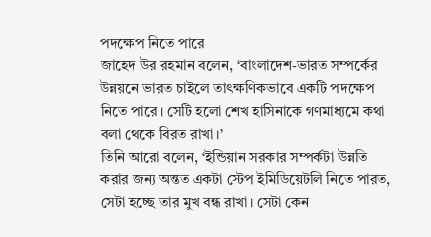পদক্ষেপ নিতে পারে
জাহেদ উর রহমান বলেন, ‘বাংলাদেশ-ভারত সম্পর্কের উন্নয়নে ভারত চাইলে তাৎক্ষণিকভাবে একটি পদক্ষেপ নিতে পারে। সেটি হলো শেখ হাসিনাকে গণমাধ্যমে কথা বলা থেকে বিরত রাখা।’
তিনি আরো বলেন, ‘ইন্ডিয়ান সরকার সম্পর্কটা উন্নতি করার জন্য অন্তত একটা স্টেপ ইমিডিয়েটলি নিতে পারত, সেটা হচ্ছে তার মুখ বন্ধ রাখা। সেটা কেন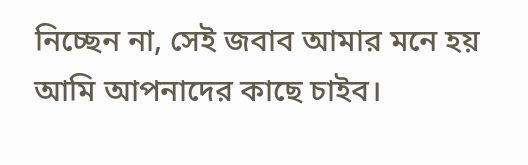নিচ্ছেন না, সেই জবাব আমার মনে হয় আমি আপনাদের কাছে চাইব।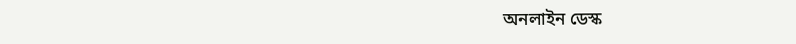অনলাইন ডেস্ক